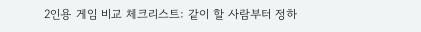2인용 게임 비교 체크리스트: 같이 할 사람부터 정하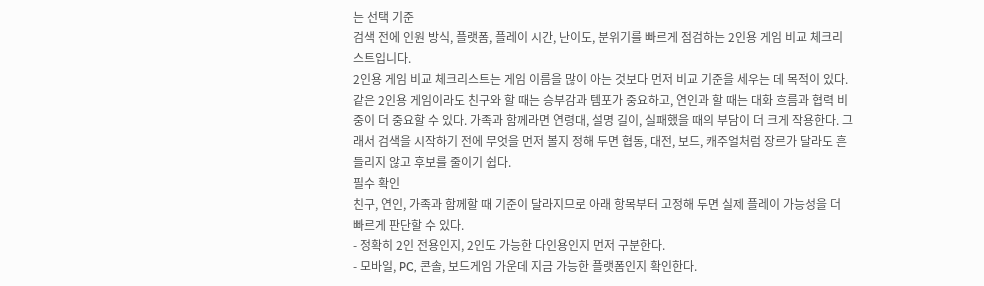는 선택 기준
검색 전에 인원 방식, 플랫폼, 플레이 시간, 난이도, 분위기를 빠르게 점검하는 2인용 게임 비교 체크리스트입니다.
2인용 게임 비교 체크리스트는 게임 이름을 많이 아는 것보다 먼저 비교 기준을 세우는 데 목적이 있다. 같은 2인용 게임이라도 친구와 할 때는 승부감과 템포가 중요하고, 연인과 할 때는 대화 흐름과 협력 비중이 더 중요할 수 있다. 가족과 함께라면 연령대, 설명 길이, 실패했을 때의 부담이 더 크게 작용한다. 그래서 검색을 시작하기 전에 무엇을 먼저 볼지 정해 두면 협동, 대전, 보드, 캐주얼처럼 장르가 달라도 흔들리지 않고 후보를 줄이기 쉽다.
필수 확인
친구, 연인, 가족과 함께할 때 기준이 달라지므로 아래 항목부터 고정해 두면 실제 플레이 가능성을 더 빠르게 판단할 수 있다.
- 정확히 2인 전용인지, 2인도 가능한 다인용인지 먼저 구분한다.
- 모바일, PC, 콘솔, 보드게임 가운데 지금 가능한 플랫폼인지 확인한다.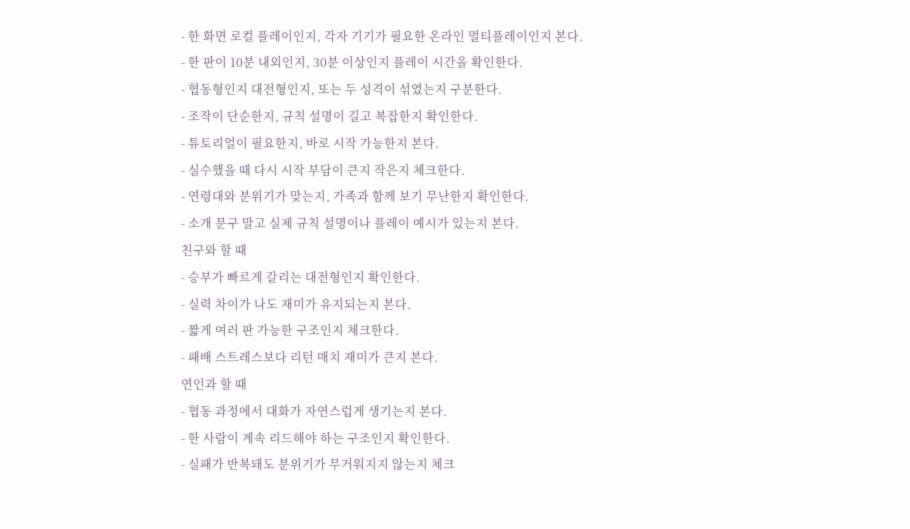- 한 화면 로컬 플레이인지, 각자 기기가 필요한 온라인 멀티플레이인지 본다.
- 한 판이 10분 내외인지, 30분 이상인지 플레이 시간을 확인한다.
- 협동형인지 대전형인지, 또는 두 성격이 섞였는지 구분한다.
- 조작이 단순한지, 규칙 설명이 길고 복잡한지 확인한다.
- 튜토리얼이 필요한지, 바로 시작 가능한지 본다.
- 실수했을 때 다시 시작 부담이 큰지 작은지 체크한다.
- 연령대와 분위기가 맞는지, 가족과 함께 보기 무난한지 확인한다.
- 소개 문구 말고 실제 규칙 설명이나 플레이 예시가 있는지 본다.
친구와 할 때
- 승부가 빠르게 갈리는 대전형인지 확인한다.
- 실력 차이가 나도 재미가 유지되는지 본다.
- 짧게 여러 판 가능한 구조인지 체크한다.
- 패배 스트레스보다 리턴 매치 재미가 큰지 본다.
연인과 할 때
- 협동 과정에서 대화가 자연스럽게 생기는지 본다.
- 한 사람이 계속 리드해야 하는 구조인지 확인한다.
- 실패가 반복돼도 분위기가 무거워지지 않는지 체크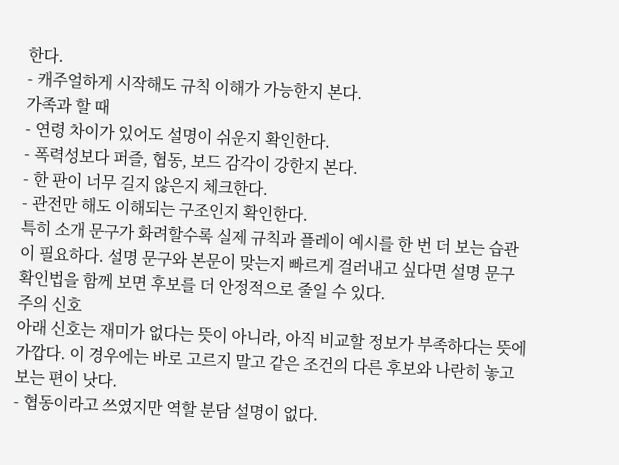한다.
- 캐주얼하게 시작해도 규칙 이해가 가능한지 본다.
가족과 할 때
- 연령 차이가 있어도 설명이 쉬운지 확인한다.
- 폭력성보다 퍼즐, 협동, 보드 감각이 강한지 본다.
- 한 판이 너무 길지 않은지 체크한다.
- 관전만 해도 이해되는 구조인지 확인한다.
특히 소개 문구가 화려할수록 실제 규칙과 플레이 예시를 한 번 더 보는 습관이 필요하다. 설명 문구와 본문이 맞는지 빠르게 걸러내고 싶다면 설명 문구 확인법을 함께 보면 후보를 더 안정적으로 줄일 수 있다.
주의 신호
아래 신호는 재미가 없다는 뜻이 아니라, 아직 비교할 정보가 부족하다는 뜻에 가깝다. 이 경우에는 바로 고르지 말고 같은 조건의 다른 후보와 나란히 놓고 보는 편이 낫다.
- 협동이라고 쓰였지만 역할 분담 설명이 없다.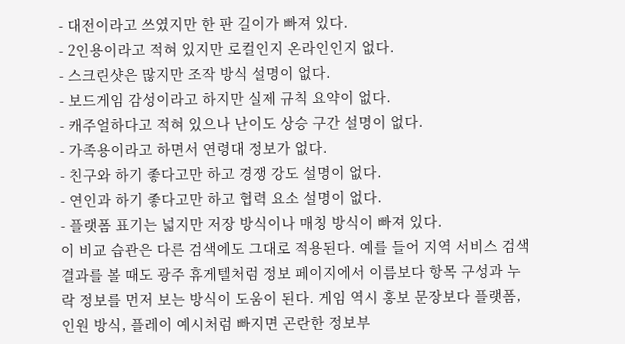- 대전이라고 쓰였지만 한 판 길이가 빠져 있다.
- 2인용이라고 적혀 있지만 로컬인지 온라인인지 없다.
- 스크린샷은 많지만 조작 방식 설명이 없다.
- 보드게임 감성이라고 하지만 실제 규칙 요약이 없다.
- 캐주얼하다고 적혀 있으나 난이도 상승 구간 설명이 없다.
- 가족용이라고 하면서 연령대 정보가 없다.
- 친구와 하기 좋다고만 하고 경쟁 강도 설명이 없다.
- 연인과 하기 좋다고만 하고 협력 요소 설명이 없다.
- 플랫폼 표기는 넓지만 저장 방식이나 매칭 방식이 빠져 있다.
이 비교 습관은 다른 검색에도 그대로 적용된다. 예를 들어 지역 서비스 검색 결과를 볼 때도 광주 휴게텔처럼 정보 페이지에서 이름보다 항목 구성과 누락 정보를 먼저 보는 방식이 도움이 된다. 게임 역시 홍보 문장보다 플랫폼, 인원 방식, 플레이 예시처럼 빠지면 곤란한 정보부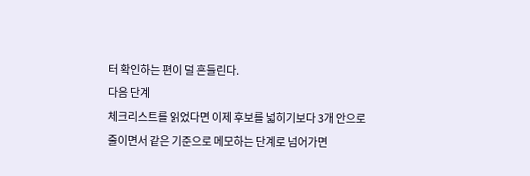터 확인하는 편이 덜 흔들린다.
다음 단계
체크리스트를 읽었다면 이제 후보를 넓히기보다 3개 안으로 줄이면서 같은 기준으로 메모하는 단계로 넘어가면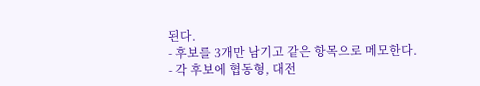된다.
- 후보를 3개만 남기고 같은 항목으로 메모한다.
- 각 후보에 협동형, 대전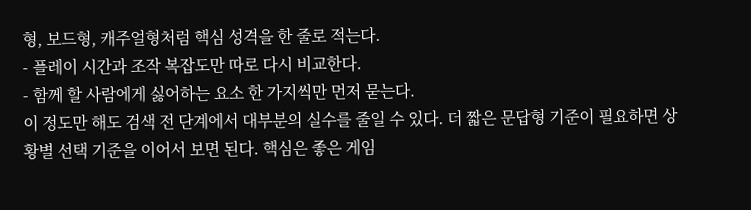형, 보드형, 캐주얼형처럼 핵심 성격을 한 줄로 적는다.
- 플레이 시간과 조작 복잡도만 따로 다시 비교한다.
- 함께 할 사람에게 싫어하는 요소 한 가지씩만 먼저 묻는다.
이 정도만 해도 검색 전 단계에서 대부분의 실수를 줄일 수 있다. 더 짧은 문답형 기준이 필요하면 상황별 선택 기준을 이어서 보면 된다. 핵심은 좋은 게임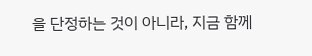을 단정하는 것이 아니라, 지금 함께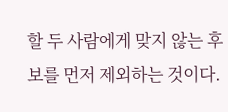할 두 사람에게 맞지 않는 후보를 먼저 제외하는 것이다.